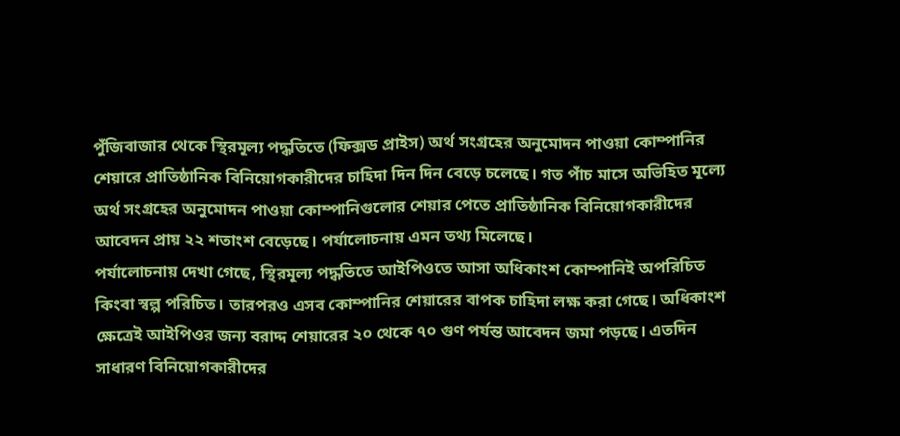পুঁজিবাজার থেকে স্থিরমূল্য পদ্ধতিতে (ফিক্সড প্রাইস) অর্থ সংগ্রহের অনুমোদন পাওয়া কোম্পানির শেয়ারে প্রাতিষ্ঠানিক বিনিয়োগকারীদের চাহিদা দিন দিন বেড়ে চলেছে। গত পাঁচ মাসে অভিহিত মূল্যে অর্থ সংগ্রহের অনুমোদন পাওয়া কোম্পানিগুলোর শেয়ার পেতে প্রাতিষ্ঠানিক বিনিয়োগকারীদের আবেদন প্রায় ২২ শতাংশ বেড়েছে। পর্যালোচনায় এমন তথ্য মিলেছে।
পর্যালোচনায় দেখা গেছে, স্থিরমূল্য পদ্ধতিতে আইপিওতে আসা অধিকাংশ কোম্পানিই অপরিচিত কিংবা স্বল্প পরিচিত। তারপরও এসব কোম্পানির শেয়ারের বাপক চাহিদা লক্ষ করা গেছে। অধিকাংশ ক্ষেত্রেই আইপিওর জন্য বরাদ্দ শেয়ারের ২০ থেকে ৭০ গুণ পর্যন্ত আবেদন জমা পড়ছে। এতদিন সাধারণ বিনিয়োগকারীদের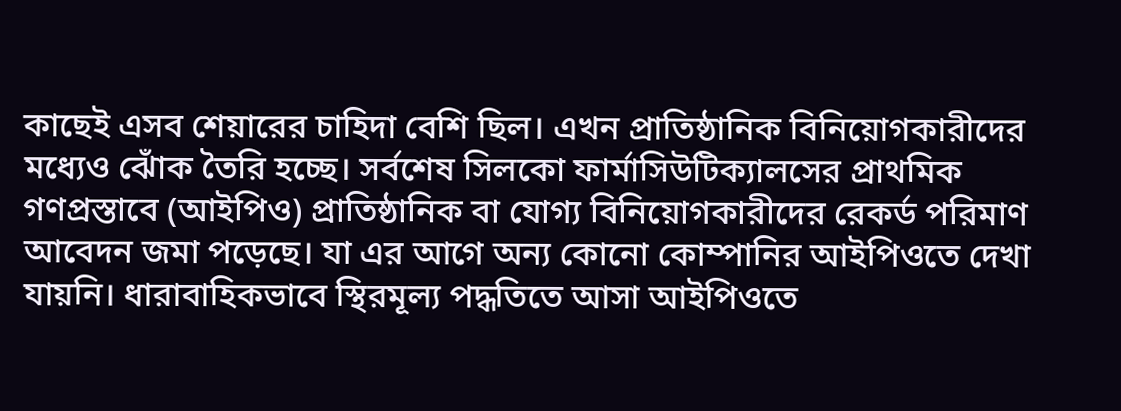কাছেই এসব শেয়ারের চাহিদা বেশি ছিল। এখন প্রাতিষ্ঠানিক বিনিয়োগকারীদের মধ্যেও ঝোঁক তৈরি হচ্ছে। সর্বশেষ সিলকো ফার্মাসিউটিক্যালসের প্রাথমিক গণপ্রস্তাবে (আইপিও) প্রাতিষ্ঠানিক বা যোগ্য বিনিয়োগকারীদের রেকর্ড পরিমাণ আবেদন জমা পড়েছে। যা এর আগে অন্য কোনো কোম্পানির আইপিওতে দেখা যায়নি। ধারাবাহিকভাবে স্থিরমূল্য পদ্ধতিতে আসা আইপিওতে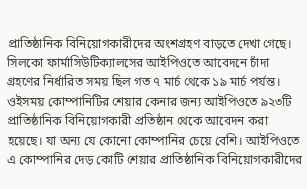প্রাতিষ্ঠানিক বিনিয়োগকারীদের অংশগ্রহণ বাড়তে দেখা গেছে। সিলকো ফার্মাসিউটিক্যালসের আইপিওতে আবেদনে চাঁদা গ্রহণের নির্ধারিত সময় ছিল গত ৭ মার্চ থেকে ১৯ মার্চ পর্যন্ত। ওইসময় কোম্পানিটির শেয়ার কেনার জন্য আইপিওতে ৯২৩টি প্রাতিষ্ঠানিক বিনিয়োগকারী প্রতিষ্ঠান থেকে আবেদন করা হয়েছে। যা অন্য যে কোনো কোম্পানির চেয়ে বেশি। আইপিওতে এ কোম্পানির দেড় কোটি শেয়ার প্রাতিষ্ঠানিক বিনিয়োগকারীদের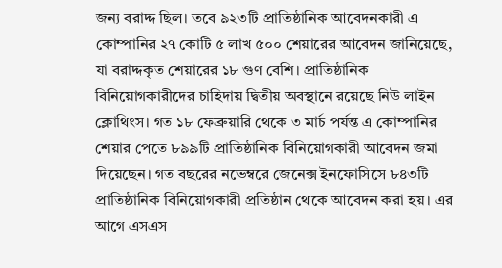জন্য বরাদ্দ ছিল। তবে ৯২৩টি প্রাতিষ্ঠানিক আবেদনকারী এ কোম্পানির ২৭ কোটি ৫ লাখ ৫০০ শেয়ারের আবেদন জানিয়েছে, যা বরাদ্দকৃত শেয়ারের ১৮ গুণ বেশি। প্রাতিষ্ঠানিক বিনিয়োগকারীদের চাহিদায় দ্বিতীয় অবস্থানে রয়েছে নিউ লাইন ক্লোথিংস। গত ১৮ ফেব্রুয়ারি থেকে ৩ মার্চ পর্যন্ত এ কোম্পানির শেয়ার পেতে ৮৯৯টি প্রাতিষ্ঠানিক বিনিয়োগকারী আবেদন জমা দিয়েছেন। গত বছরের নভেম্বরে জেনেক্স ইনফোসিসে ৮৪৩টি প্রাতিষ্ঠানিক বিনিয়োগকারী প্রতিষ্ঠান থেকে আবেদন করা হয়। এর আগে এসএস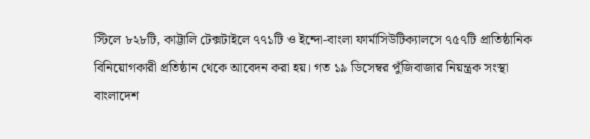স্টিলে ৮২৮টি, কাট্টালি টেক্সটাইলে ৭৭১টি ও ইন্দো-বাংলা ফার্মাসিউটিক্যালসে ৭৫৭টি প্রাতিষ্ঠানিক বিনিয়োগকারী প্রতিষ্ঠান থেকে আবেদন করা হয়। গত ১৯ ডিসেম্বর পুঁজিবাজার নিয়ন্ত্রক সংস্থা বাংলাদেশ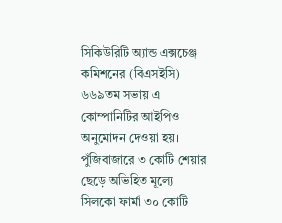সিকিউরিটি অ্যান্ড এক্সচেঞ্জ কমিশনের (বিএসইসি) ৬৬৯তম সভায় এ কোম্পানিটির আইপিও অনুমোদন দেওয়া হয়। পুঁজিবাজারে ৩ কোটি শেয়ার ছেড়ে অভিহিত মূল্যে সিলকো ফার্মা ৩০ কোটি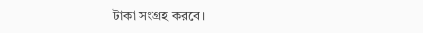টাকা সংগ্রহ করবে।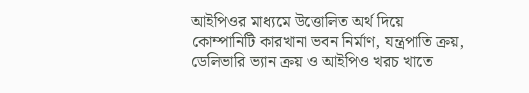আইপিওর মাধ্যমে উত্তোলিত অর্থ দিয়ে কোম্পানিটি কারখানা ভবন নির্মাণ, যন্ত্রপাতি ক্রয়, ডেলিভারি ভ্যান ক্রয় ও আইপিও খরচ খাতে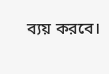ব্যয় করবে।